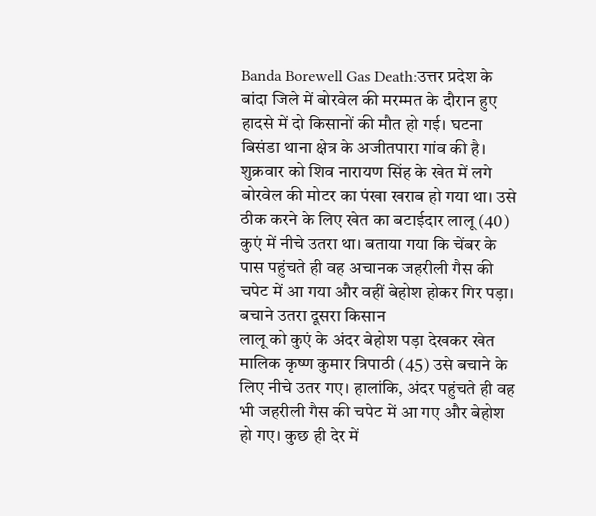Banda Borewell Gas Death:उत्तर प्रदेश के बांदा जिले में बोरवेल की मरम्मत के दौरान हुए हादसे में दो किसानों की मौत हो गई। घटना बिसंडा थाना क्षेत्र के अजीतपारा गांव की है। शुक्रवार को शिव नारायण सिंह के खेत में लगे बोरवेल की मोटर का पंखा खराब हो गया था। उसे ठीक करने के लिए खेत का बटाईदार लालू (40) कुएं में नीचे उतरा था। बताया गया कि चेंबर के पास पहुंचते ही वह अचानक जहरीली गैस की चपेट में आ गया और वहीं बेहोश होकर गिर पड़ा।
बचाने उतरा दूसरा किसान
लालू को कुएं के अंदर बेहोश पड़ा देखकर खेत मालिक कृष्ण कुमार त्रिपाठी (45) उसे बचाने के लिए नीचे उतर गए। हालांकि, अंदर पहुंचते ही वह भी जहरीली गैस की चपेट में आ गए और बेहोश हो गए। कुछ ही देर में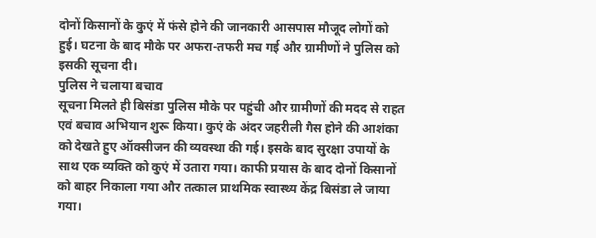दोनों किसानों के कुएं में फंसे होने की जानकारी आसपास मौजूद लोगों को हुई। घटना के बाद मौके पर अफरा-तफरी मच गई और ग्रामीणों ने पुलिस को इसकी सूचना दी।
पुलिस ने चलाया बचाव
सूचना मिलते ही बिसंडा पुलिस मौके पर पहुंची और ग्रामीणों की मदद से राहत एवं बचाव अभियान शुरू किया। कुएं के अंदर जहरीली गैस होने की आशंका को देखते हुए ऑक्सीजन की व्यवस्था की गई। इसके बाद सुरक्षा उपायों के साथ एक व्यक्ति को कुएं में उतारा गया। काफी प्रयास के बाद दोनों किसानों को बाहर निकाला गया और तत्काल प्राथमिक स्वास्थ्य केंद्र बिसंडा ले जाया गया।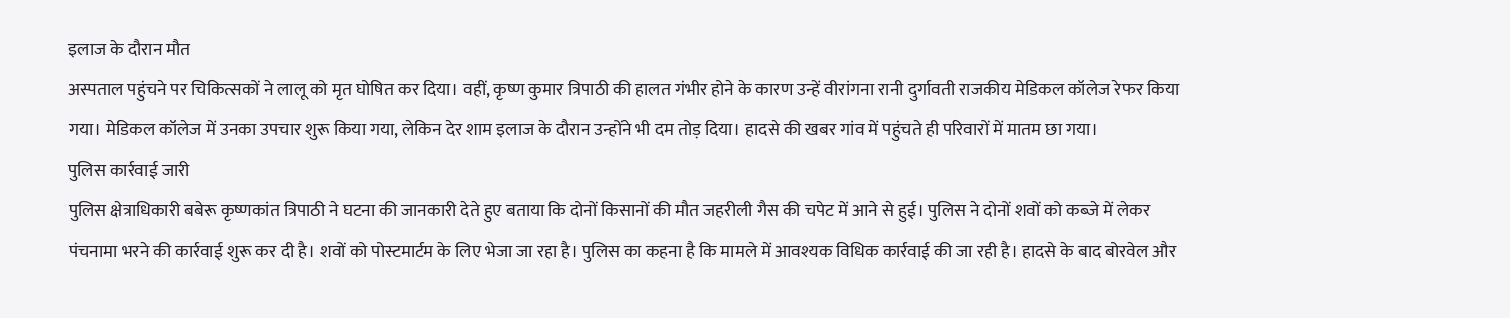इलाज के दौरान मौत
अस्पताल पहुंचने पर चिकित्सकों ने लालू को मृत घोषित कर दिया। वहीं, कृष्ण कुमार त्रिपाठी की हालत गंभीर होने के कारण उन्हें वीरांगना रानी दुर्गावती राजकीय मेडिकल कॉलेज रेफर किया गया। मेडिकल कॉलेज में उनका उपचार शुरू किया गया, लेकिन देर शाम इलाज के दौरान उन्होंने भी दम तोड़ दिया। हादसे की खबर गांव में पहुंचते ही परिवारों में मातम छा गया।
पुलिस कार्रवाई जारी
पुलिस क्षेत्राधिकारी बबेरू कृष्णकांत त्रिपाठी ने घटना की जानकारी देते हुए बताया कि दोनों किसानों की मौत जहरीली गैस की चपेट में आने से हुई। पुलिस ने दोनों शवों को कब्जे में लेकर पंचनामा भरने की कार्रवाई शुरू कर दी है। शवों को पोस्टमार्टम के लिए भेजा जा रहा है। पुलिस का कहना है कि मामले में आवश्यक विधिक कार्रवाई की जा रही है। हादसे के बाद बोरवेल और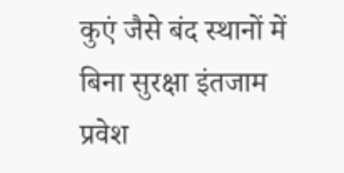कुएं जैसे बंद स्थानों में बिना सुरक्षा इंतजाम प्रवेश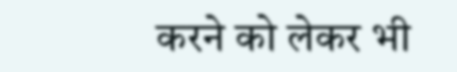करने को लेकर भी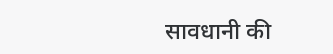सावधानी की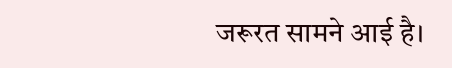जरूरत सामने आई है।